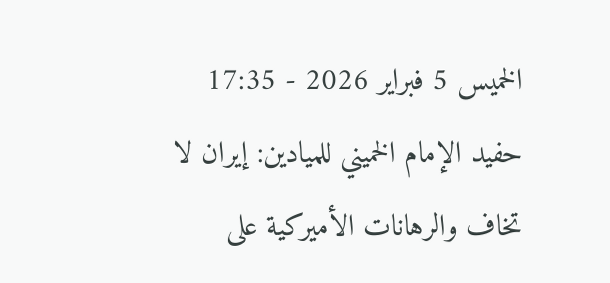الخميس 5 فبراير 2026 - 17:35
حفيد الإمام الخميني للميادين: إيران لا تخاف والرهانات الأميركية على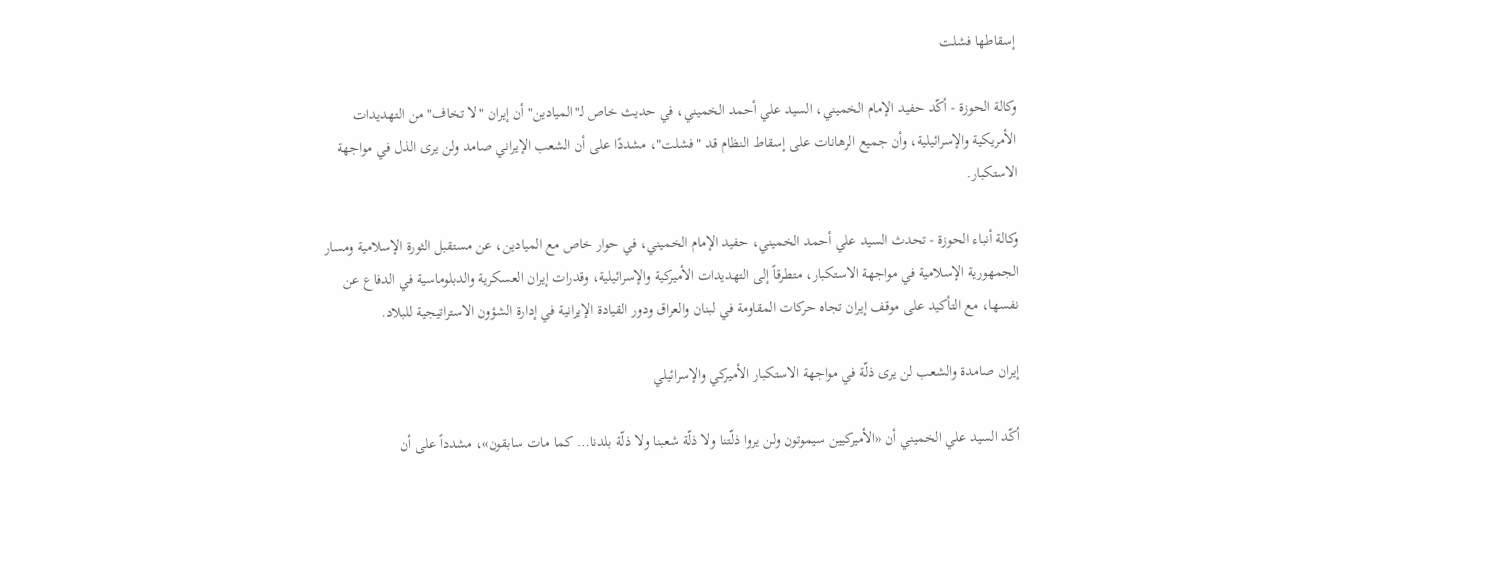إسقاطها فشلت

وكالة الحوزة - أكّد حفيد الإمام الخميني، السيد علي أحمد الخميني، في حديث خاص لـ"الميادين" أن إيران "لا تخاف" من التهديدات الأمريكية والإسرائيلية، وأن جميع الرهانات على إسقاط النظام قد "فشلت"، مشددًا على أن الشعب الإيراني صامد ولن يرى الذل في مواجهة الاستكبار.

وكالة أنباء الحوزة - تحدث السيد علي أحمد الخميني، حفيد الإمام الخميني، في حوار خاص مع الميادين، عن مستقبل الثورة الإسلامية ومسار الجمهورية الإسلامية في مواجهة الاستكبار، متطرقاً إلى التهديدات الأميركية والإسرائيلية، وقدرات إيران العسكرية والدبلوماسية في الدفاع عن نفسها، مع التأكيد على موقف إيران تجاه حركات المقاومة في لبنان والعراق ودور القيادة الإيرانية في إدارة الشؤون الاستراتيجية للبلاد.

إيران صامدة والشعب لن يرى ذلّة في مواجهة الاستكبار الأميركي والإسرائيلي

أكّد السيد علي الخميني أن «الأميركيين سيموتون ولن يروا ذلّتنا ولا ذلّة شعبنا ولا ذلّة بلدنا… كما مات سابقون»، مشدداً على أن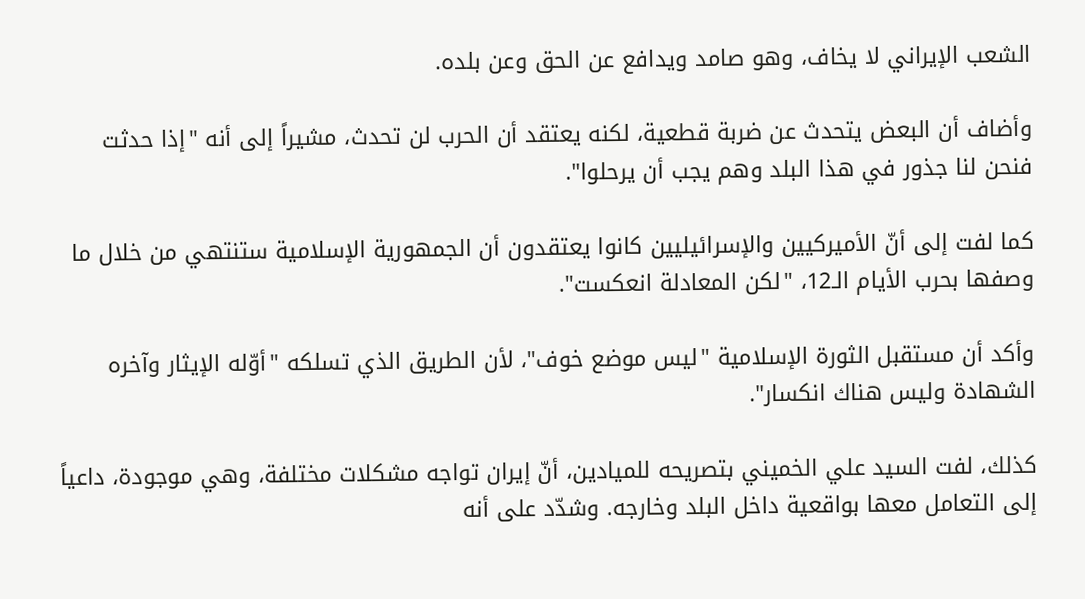الشعب الإيراني لا يخاف، وهو صامد ويدافع عن الحق وعن بلده.

وأضاف أن البعض يتحدث عن ضربة قطعية، لكنه يعتقد أن الحرب لن تحدث، مشيراً إلى أنه "إذا حدثت فنحن لنا جذور في هذا البلد وهم يجب أن يرحلوا".

كما لفت إلى أنّ الأميركيين والإسرائيليين كانوا يعتقدون أن الجمهورية الإسلامية ستنتهي من خلال ما وصفها بحرب الأيام الـ12، "لكن المعادلة انعكست".

وأكد أن مستقبل الثورة الإسلامية "ليس موضع خوف"، لأن الطريق الذي تسلكه "أوّله الإيثار وآخره الشهادة وليس هناك انكسار".

كذلك، لفت السيد علي الخميني بتصريحه للميادين، أنّ إيران تواجه مشكلات مختلفة، وهي موجودة، داعياً إلى التعامل معها بواقعية داخل البلد وخارجه. وشدّد على أنه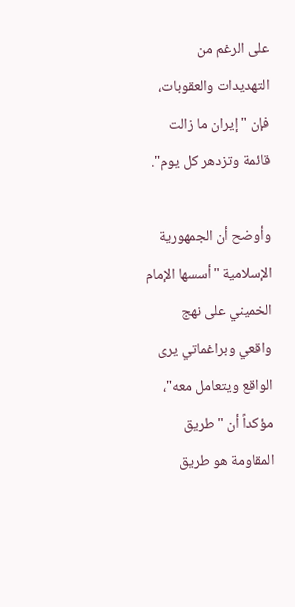على الرغم من التهديدات والعقوبات، فإن "إيران ما زالت قائمة وتزدهر كل يوم".

وأوضح أن الجمهورية الإسلامية "أسسها الإمام الخميني على نهج واقعي وبراغماتي يرى الواقع ويتعامل معه"، مؤكداً أن "طريق المقاومة هو طريق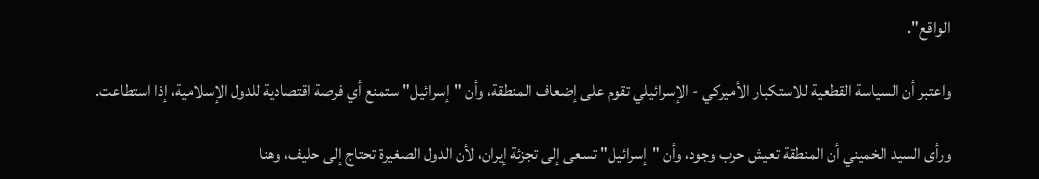الواقع".

واعتبر أن السياسة القطعية للاستكبار الأميركي - الإسرائيلي تقوم على إضعاف المنطقة، وأن "إسرائيل" ستمنع أي فرصة اقتصادية للدول الإسلامية، إذا استطاعت.

ورأى السيد الخميني أن المنطقة تعيش حرب وجود، وأن "إسرائيل" تسعى إلى تجزئة إيران، لأن الدول الصغيرة تحتاج إلى حليف، وهنا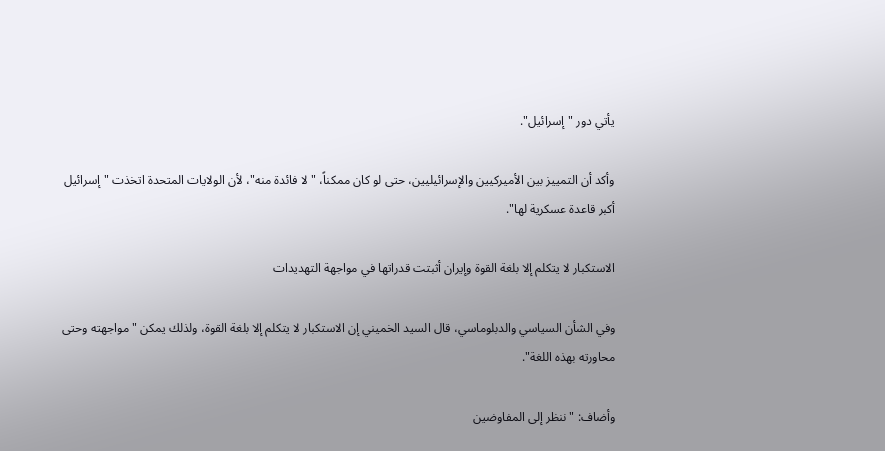يأتي دور "إسرائيل".

وأكد أن التمييز بين الأميركيين والإسرائيليين، حتى لو كان ممكناً، "لا فائدة منه"، لأن الولايات المتحدة اتخذت "إسرائيل أكبر قاعدة عسكرية لها".

الاستكبار لا يتكلم إلا بلغة القوة وإيران أثبتت قدراتها في مواجهة التهديدات

وفي الشأن السياسي والدبلوماسي، قال السيد الخميني إن الاستكبار لا يتكلم إلا بلغة القوة، ولذلك يمكن "مواجهته وحتى محاورته بهذه اللغة".

وأضاف: "ننظر إلى المفاوضين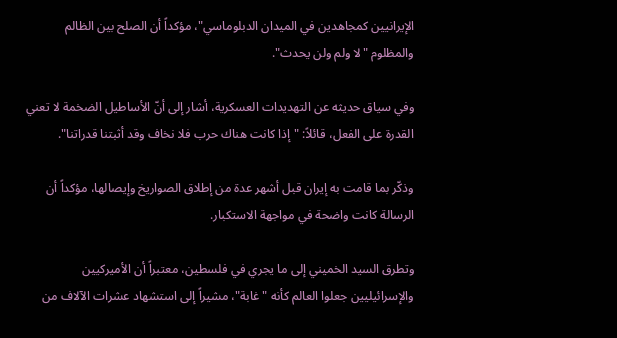الإيرانيين كمجاهدين في الميدان الدبلوماسي"، مؤكداً أن الصلح بين الظالم والمظلوم "لا ولم ولن يحدث".

وفي سياق حديثه عن التهديدات العسكرية، أشار إلى أنّ الأساطيل الضخمة لا تعني القدرة على الفعل، قائلاً: "إذا كانت هناك حرب فلا نخاف وقد أثبتنا قدراتنا".

وذكّر بما قامت به إيران قبل أشهر عدة من إطلاق الصواريخ وإيصالها، مؤكداً أن الرسالة كانت واضحة في مواجهة الاستكبار.

وتطرق السيد الخميني إلى ما يجري في فلسطين، معتبراً أن الأميركيين والإسرائيليين جعلوا العالم كأنه "غابة"، مشيراً إلى استشهاد عشرات الآلاف من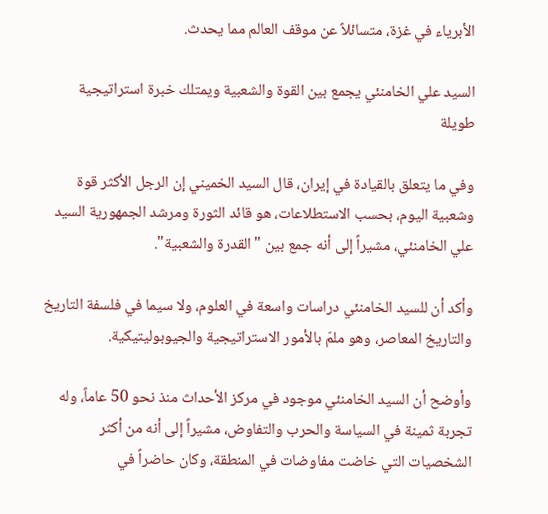الأبرياء في غزة، متسائلاً عن موقف العالم مما يحدث.

السيد علي الخامنئي يجمع بين القوة والشعبية ويمتلك خبرة استراتيجية طويلة

وفي ما يتعلق بالقيادة في إيران، قال السيد الخميني إن الرجل الأكثر قوة وشعبية اليوم، بحسب الاستطلاعات، هو قائد الثورة ومرشد الجمهورية السيد علي الخامنئي، مشيراً إلى أنه جمع بين "القدرة والشعبية".

وأكد أن للسيد الخامنئي دراسات واسعة في العلوم، ولا سيما في فلسفة التاريخ والتاريخ المعاصر، وهو ملمّ بالأمور الاستراتيجية والجيوبوليتيكية.

وأوضح أن السيد الخامنئي موجود في مركز الأحداث منذ نحو 50 عاماً، وله تجربة ثمينة في السياسة والحرب والتفاوض، مشيراً إلى أنه من أكثر الشخصيات التي خاضت مفاوضات في المنطقة، وكان حاضراً في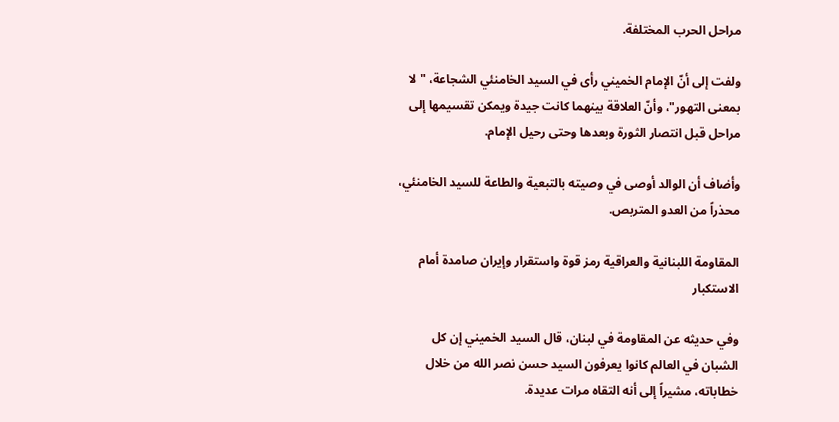مراحل الحرب المختلفة.

ولفت إلى أنّ الإمام الخميني رأى في السيد الخامنئي الشجاعة، "لا بمعنى التهور"، وأنّ العلاقة بينهما كانت جيدة ويمكن تقسيمها إلى مراحل قبل انتصار الثورة وبعدها وحتى رحيل الإمام.

وأضاف أن الوالد أوصى في وصيته بالتبعية والطاعة للسيد الخامنئي، محذراً من العدو المتربص.

المقاومة اللبنانية والعراقية رمز قوة واستقرار وإيران صامدة أمام الاستكبار

وفي حديثه عن المقاومة في لبنان، قال السيد الخميني إن كل الشبان في العالم كانوا يعرفون السيد حسن نصر الله من خلال خطاباته، مشيراً إلى أنه التقاه مرات عديدة.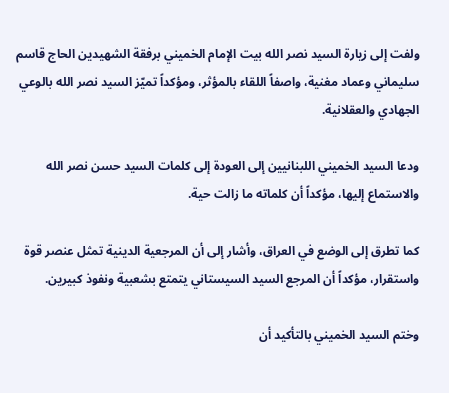ولفت إلى زيارة السيد نصر الله بيت الإمام الخميني برفقة الشهيدين الحاج قاسم سليماني وعماد مغنية، واصفاً اللقاء بالمؤثر، ومؤكداً تميّز السيد نصر الله بالوعي الجهادي والعقلانية.

ودعا السيد الخميني اللبنانيين إلى العودة إلى كلمات السيد حسن نصر الله والاستماع إليها، مؤكداً أن كلماته ما زالت حية.

كما تطرق إلى الوضع في العراق، وأشار إلى أن المرجعية الدينية تمثل عنصر قوة واستقرار، مؤكداً أن المرجع السيد السيستاني يتمتع بشعبية ونفوذ كبيرين.

وختم السيد الخميني بالتأكيد أن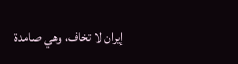إيران لا تخاف، وهي صامدة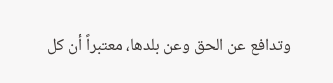وتدافع عن الحق وعن بلدها، معتبراً أن كل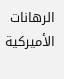الرهانات الأميركية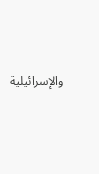والإسرائيلية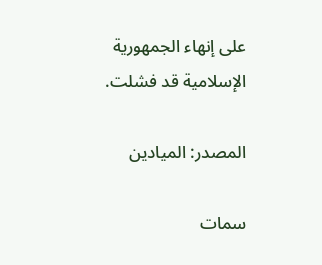على إنهاء الجمهورية الإسلامية قد فشلت.

المصدر: الميادين

سمات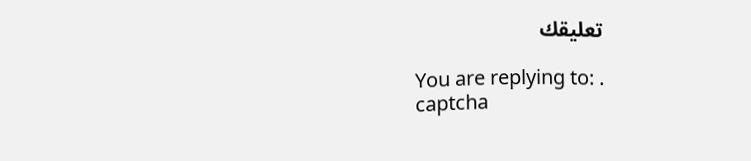تعليقك

You are replying to: .
captcha